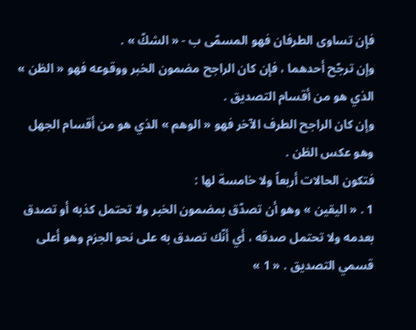فإن تساوى الطرفان فهو المسمّى ب - « الشكّ » .
وإن ترجّح أحدهما ، فإن كان الراجح مضمون الخبر ووقوعه فهو « الظن » الذي هو من أقسام التصديق .
وإن كان الراجح الطرف الآخر فهو « الوهم » الذي هو من أقسام الجهل وهو عكس الظن .
فتكون الحالات أربعاً ولا خامسة لها :
1 . « اليقين » وهو أن تصدّق بمضمون الخبر ولا تحتمل كذبه أو تصدق بعدمه ولا تحتمل صدقه ، أي أنّك تصدق به على نحو الجزم وهو أعلى قسمي التصديق . « 1 »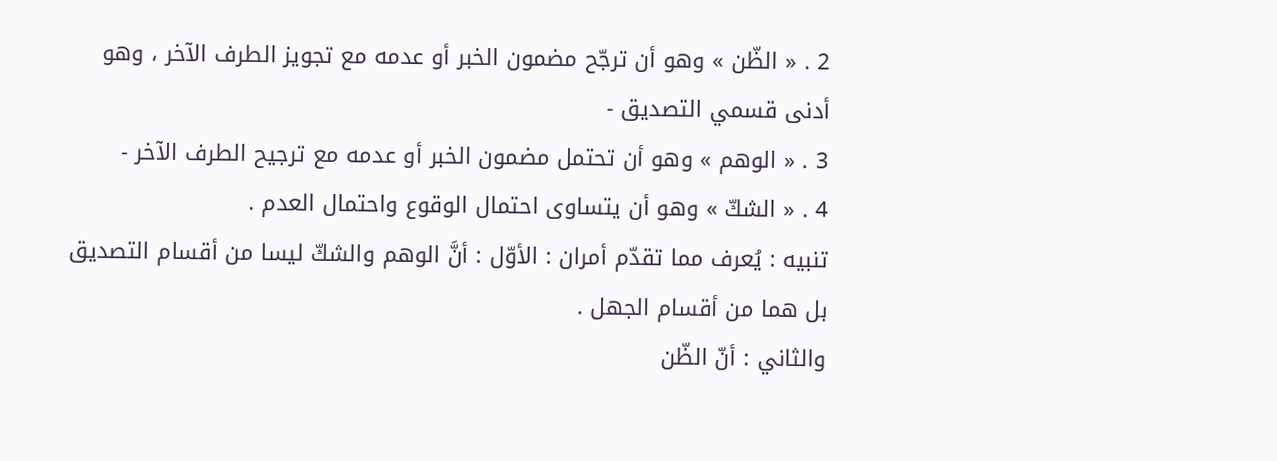2 . « الظّن » وهو أن ترجّح مضمون الخبر أو عدمه مع تجويز الطرف الآخر ، وهو أدنى قسمي التصديق -
3 . « الوهم » وهو أن تحتمل مضمون الخبر أو عدمه مع ترجيح الطرف الآخر -
4 . « الشكّ » وهو أن يتساوى احتمال الوقوع واحتمال العدم .
تنبيه : يُعرف مما تقدّم أمران : الأوّل : أنَّ الوهم والشكّ ليسا من أقسام التصديق بل هما من أقسام الجهل .
والثاني : أنّ الظّن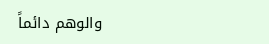والوهم دائماً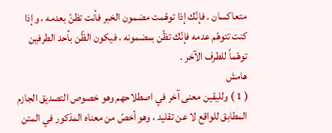متعاكسان . فإنّك إذا توهّمت مضمون الخبر فأنت تظنّ بعدمه ، وإذا كنت تتوهّم عدمه فإنّك تظّن بمضمونه ، فيكون الظّن بأحد الطرفين توهّماً للطرف الآخر .
هامش
( 1 ) ولليقين معنى آخر في اصطلاحهم وهو خصوص التصديق الجازم المطابق للواقع لا عن تقليد ، وهو أخصّ من معناه المذكور في المتن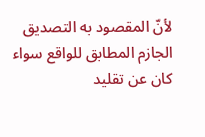لأنّ المقصود به التصديق الجازم المطابق للواقع سواء كان عن تقليد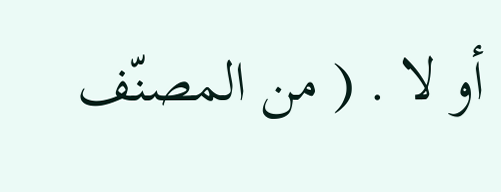أو لا . ( من المصنّف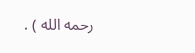رحمه الله ) .